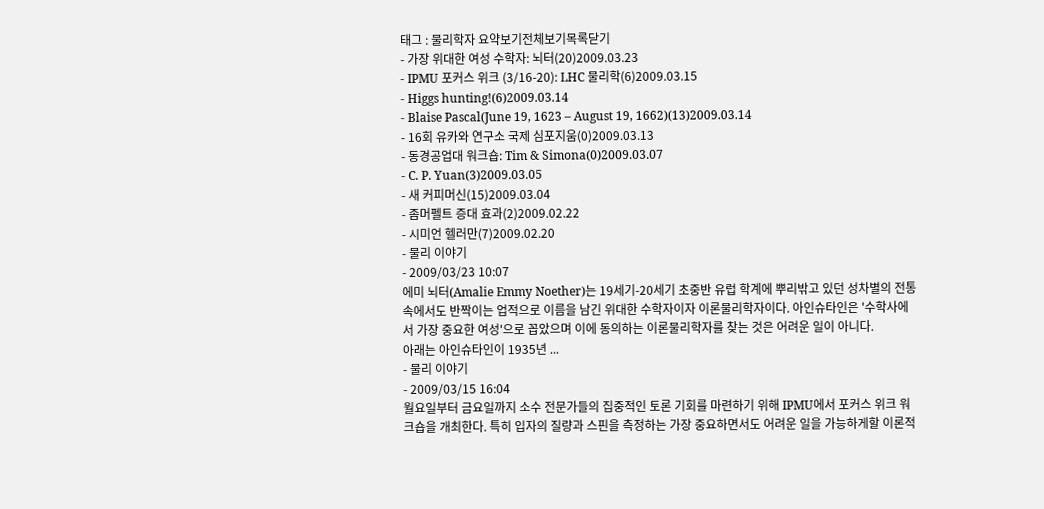태그 : 물리학자 요약보기전체보기목록닫기
- 가장 위대한 여성 수학자: 뇌터(20)2009.03.23
- IPMU 포커스 위크 (3/16-20): LHC 물리학(6)2009.03.15
- Higgs hunting!(6)2009.03.14
- Blaise Pascal(June 19, 1623 – August 19, 1662)(13)2009.03.14
- 16회 유카와 연구소 국제 심포지움(0)2009.03.13
- 동경공업대 워크숍: Tim & Simona(0)2009.03.07
- C. P. Yuan(3)2009.03.05
- 새 커피머신(15)2009.03.04
- 좀머펠트 증대 효과(2)2009.02.22
- 시미언 헬러만(7)2009.02.20
- 물리 이야기
- 2009/03/23 10:07
에미 뇌터(Amalie Emmy Noether)는 19세기-20세기 초중반 유럽 학계에 뿌리밖고 있던 성차별의 전통속에서도 반짝이는 업적으로 이름을 남긴 위대한 수학자이자 이론물리학자이다. 아인슈타인은 '수학사에서 가장 중요한 여성'으로 꼽았으며 이에 동의하는 이론물리학자를 찾는 것은 어려운 일이 아니다.
아래는 아인슈타인이 1935년 ...
- 물리 이야기
- 2009/03/15 16:04
월요일부터 금요일까지 소수 전문가들의 집중적인 토론 기회를 마련하기 위해 IPMU에서 포커스 위크 워크숍을 개최한다. 특히 입자의 질량과 스핀을 측정하는 가장 중요하면서도 어려운 일을 가능하게할 이론적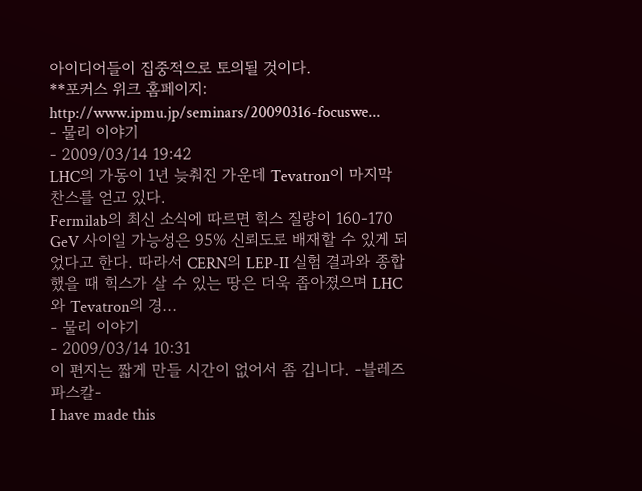아이디어들이 집중적으로 토의될 것이다.
**포커스 위크 홈페이지: http://www.ipmu.jp/seminars/20090316-focuswe...
- 물리 이야기
- 2009/03/14 19:42
LHC의 가동이 1년 늦춰진 가운데 Tevatron이 마지막 찬스를 얻고 있다.
Fermilab의 최신 소식에 따르면 힉스 질량이 160-170 GeV 사이일 가능성은 95% 신뢰도로 배재할 수 있게 되었다고 한다. 따라서 CERN의 LEP-II 실험 결과와 종합했을 때 힉스가 살 수 있는 땅은 더욱 좁아졌으며 LHC와 Tevatron의 경...
- 물리 이야기
- 2009/03/14 10:31
이 편지는 짧게 만들 시간이 없어서 좀 깁니다. -블레즈 파스칼-
I have made this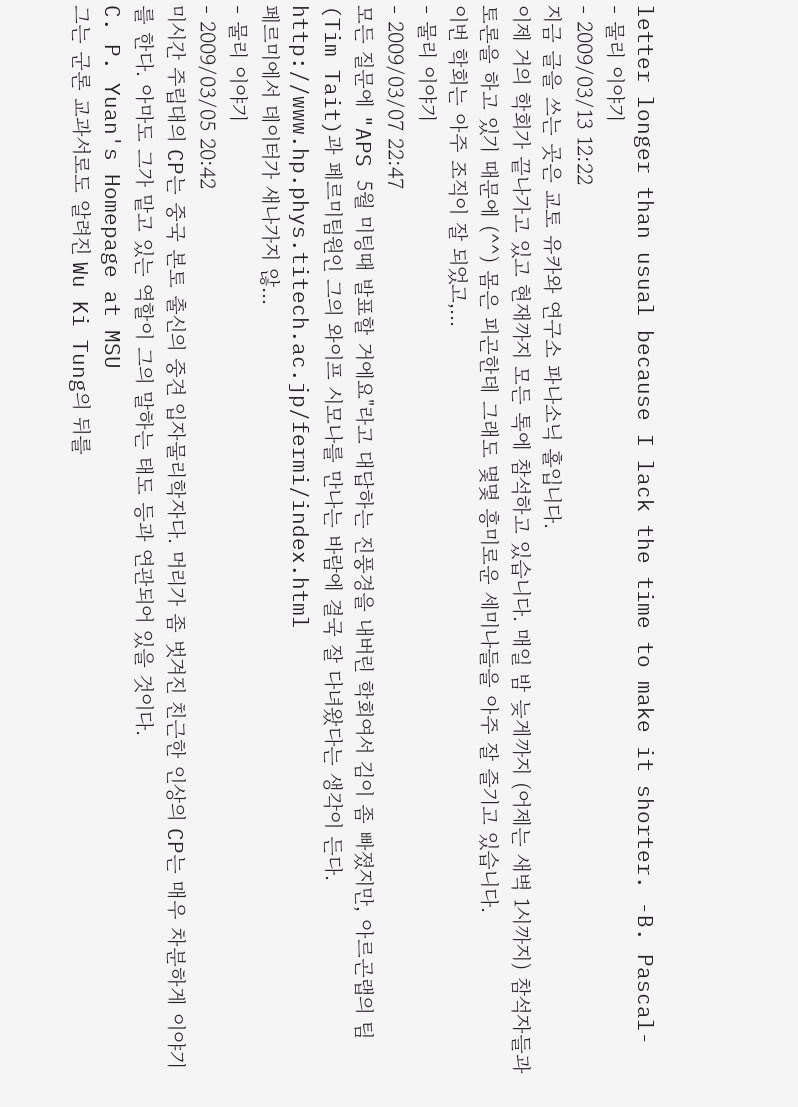letter longer than usual because I lack the time to make it shorter. -B. Pascal-
- 물리 이야기
- 2009/03/13 12:22
지금 글을 쓰는 곳은 교토 유카와 연구소 파나소닉 홀입니다.
이제 거의 학회가 끝나가고 있고 현재까지 모든 톡에 참석하고 있습니다. 매일 밤 늦게까지 (어제는 새벽 1시까지) 참석자들과 토론을 하고 있기 때문에 (^^) 몸은 피곤한데 그래도 몇몇 흥미로운 세미나들을 아주 잘 즐기고 있습니다.
이번 학회는 아주 조직이 잘 되었고,...
- 물리 이야기
- 2009/03/07 22:47
모든 질문에 "APS 5월 미팅때 발표할 거에요"라고 대답하는 진풍경을 내버린 학회여서 김이 좀 빠졌지만, 아르곤랩의 팀 (Tim Tait)과 페르미팀원인 그의 와이프 시모나를 만나는 바람에 결국 잘 다녀왔다는 생각이 든다.
http://www.hp.phys.titech.ac.jp/fermi/index.html
페르미에서 데이터가 새나가지 않...
- 물리 이야기
- 2009/03/05 20:42
미시간 주립대의 CP는 중국 본토 출신의 중견 입자물리학자다. 머리가 좀 벗겨진 친근한 인상의 CP는 매우 차분하게 이야기를 한다. 아마도 그가 맡고 있는 역할이 그의 말하는 태도 등과 연관되어 있을 것이다.
C. P. Yuan's Homepage at MSU
그는 군론 교과서로도 알려진 Wu Ki Tung의 뒤를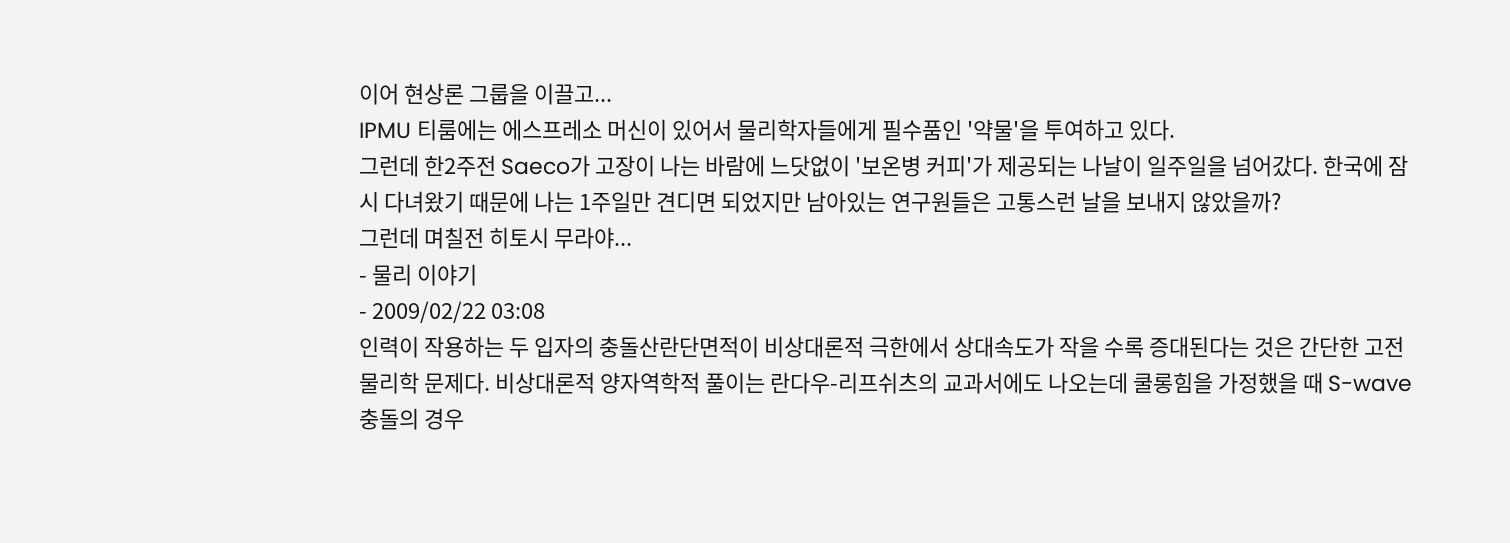이어 현상론 그룹을 이끌고...
IPMU 티룸에는 에스프레소 머신이 있어서 물리학자들에게 필수품인 '약물'을 투여하고 있다.
그런데 한2주전 Saeco가 고장이 나는 바람에 느닷없이 '보온병 커피'가 제공되는 나날이 일주일을 넘어갔다. 한국에 잠시 다녀왔기 때문에 나는 1주일만 견디면 되었지만 남아있는 연구원들은 고통스런 날을 보내지 않았을까?
그런데 며칠전 히토시 무라야...
- 물리 이야기
- 2009/02/22 03:08
인력이 작용하는 두 입자의 충돌산란단면적이 비상대론적 극한에서 상대속도가 작을 수록 증대된다는 것은 간단한 고전 물리학 문제다. 비상대론적 양자역학적 풀이는 란다우-리프쉬츠의 교과서에도 나오는데 쿨롱힘을 가정했을 때 S-wave 충돌의 경우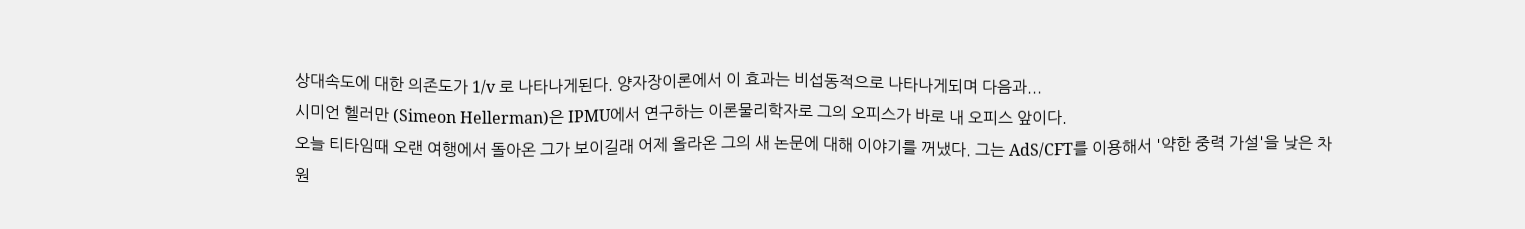상대속도에 대한 의존도가 1/v 로 나타나게된다. 양자장이론에서 이 효과는 비섭동적으로 나타나게되며 다음과...
시미언 헬러만 (Simeon Hellerman)은 IPMU에서 연구하는 이론물리학자로 그의 오피스가 바로 내 오피스 앞이다.
오늘 티타임때 오랜 여행에서 돌아온 그가 보이길래 어제 올라온 그의 새 논문에 대해 이야기를 꺼냈다. 그는 AdS/CFT를 이용해서 '약한 중력 가설'을 낮은 차원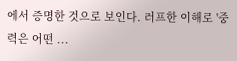에서 증명한 것으로 보인다. 러프한 이해로 '중력은 어떤 ...